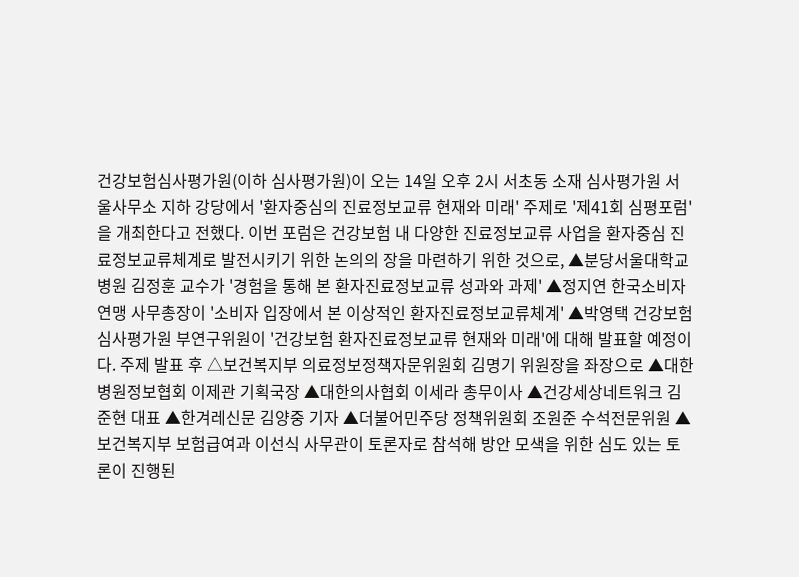건강보험심사평가원(이하 심사평가원)이 오는 14일 오후 2시 서초동 소재 심사평가원 서울사무소 지하 강당에서 '환자중심의 진료정보교류 현재와 미래' 주제로 '제41회 심평포럼'을 개최한다고 전했다. 이번 포럼은 건강보험 내 다양한 진료정보교류 사업을 환자중심 진료정보교류체계로 발전시키기 위한 논의의 장을 마련하기 위한 것으로, ▲분당서울대학교병원 김정훈 교수가 '경험을 통해 본 환자진료정보교류 성과와 과제' ▲정지연 한국소비자연맹 사무총장이 '소비자 입장에서 본 이상적인 환자진료정보교류체계' ▲박영택 건강보험심사평가원 부연구위원이 '건강보험 환자진료정보교류 현재와 미래'에 대해 발표할 예정이다. 주제 발표 후 △보건복지부 의료정보정책자문위원회 김명기 위원장을 좌장으로 ▲대한병원정보협회 이제관 기획국장 ▲대한의사협회 이세라 총무이사 ▲건강세상네트워크 김준현 대표 ▲한겨레신문 김양중 기자 ▲더불어민주당 정책위원회 조원준 수석전문위원 ▲보건복지부 보험급여과 이선식 사무관이 토론자로 참석해 방안 모색을 위한 심도 있는 토론이 진행된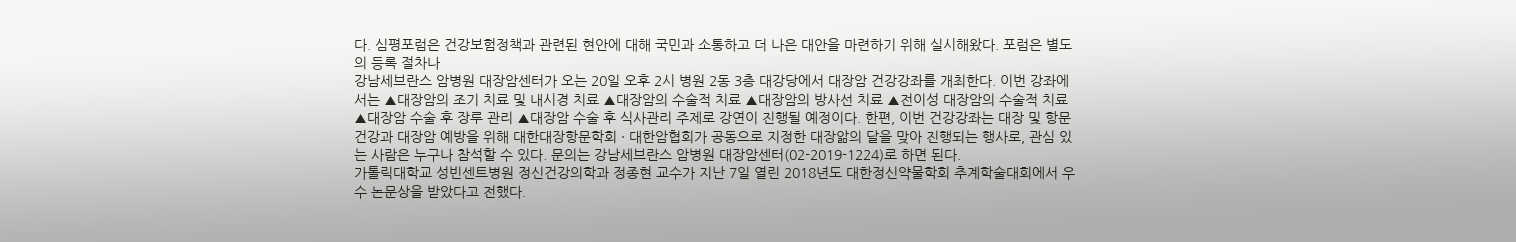다. 심평포럼은 건강보험정책과 관련된 현안에 대해 국민과 소통하고 더 나은 대안을 마련하기 위해 실시해왔다. 포럼은 별도의 등록 절차나
강남세브란스 암병원 대장암센터가 오는 20일 오후 2시 병원 2동 3층 대강당에서 대장암 건강강좌를 개최한다. 이번 강좌에서는 ▲대장암의 조기 치료 및 내시경 치료 ▲대장암의 수술적 치료 ▲대장암의 방사선 치료 ▲전이성 대장암의 수술적 치료 ▲대장암 수술 후 장루 관리 ▲대장암 수술 후 식사관리 주제로 강연이 진행될 예정이다. 한편, 이번 건강강좌는 대장 및 항문 건강과 대장암 예방을 위해 대한대장항문학회 · 대한암협회가 공동으로 지정한 대장앎의 달을 맞아 진행되는 행사로, 관심 있는 사람은 누구나 참석할 수 있다. 문의는 강남세브란스 암병원 대장암센터(02-2019-1224)로 하면 된다.
가톨릭대학교 성빈센트병원 정신건강의학과 정종현 교수가 지난 7일 열린 2018년도 대한정신약물학회 추계학술대회에서 우수 논문상을 받았다고 전했다.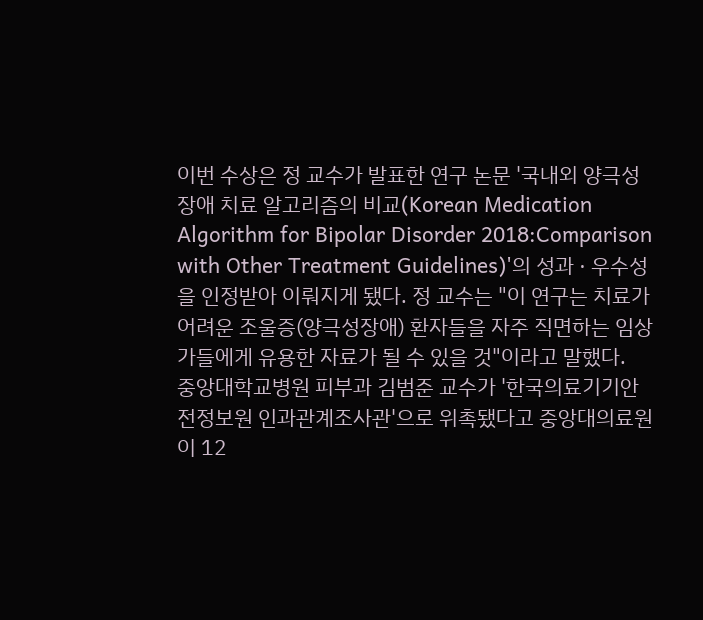이번 수상은 정 교수가 발표한 연구 논문 '국내외 양극성장애 치료 알고리즘의 비교(Korean Medication Algorithm for Bipolar Disorder 2018:Comparison with Other Treatment Guidelines)'의 성과 · 우수성을 인정받아 이뤄지게 됐다. 정 교수는 "이 연구는 치료가 어려운 조울증(양극성장애) 환자들을 자주 직면하는 임상가들에게 유용한 자료가 될 수 있을 것"이라고 말했다.
중앙대학교병원 피부과 김범준 교수가 '한국의료기기안전정보원 인과관계조사관'으로 위촉됐다고 중앙대의료원이 12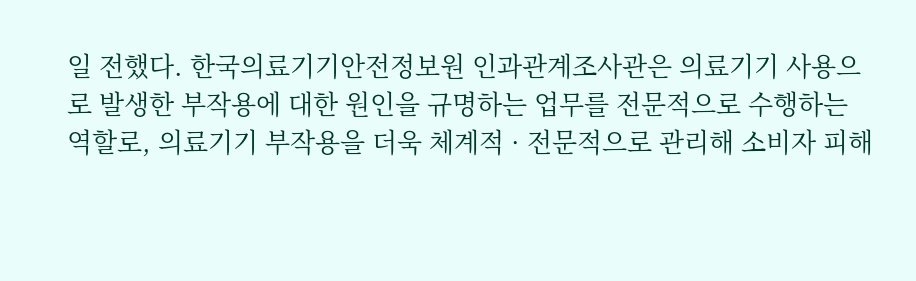일 전했다. 한국의료기기안전정보원 인과관계조사관은 의료기기 사용으로 발생한 부작용에 대한 원인을 규명하는 업무를 전문적으로 수행하는 역할로, 의료기기 부작용을 더욱 체계적 · 전문적으로 관리해 소비자 피해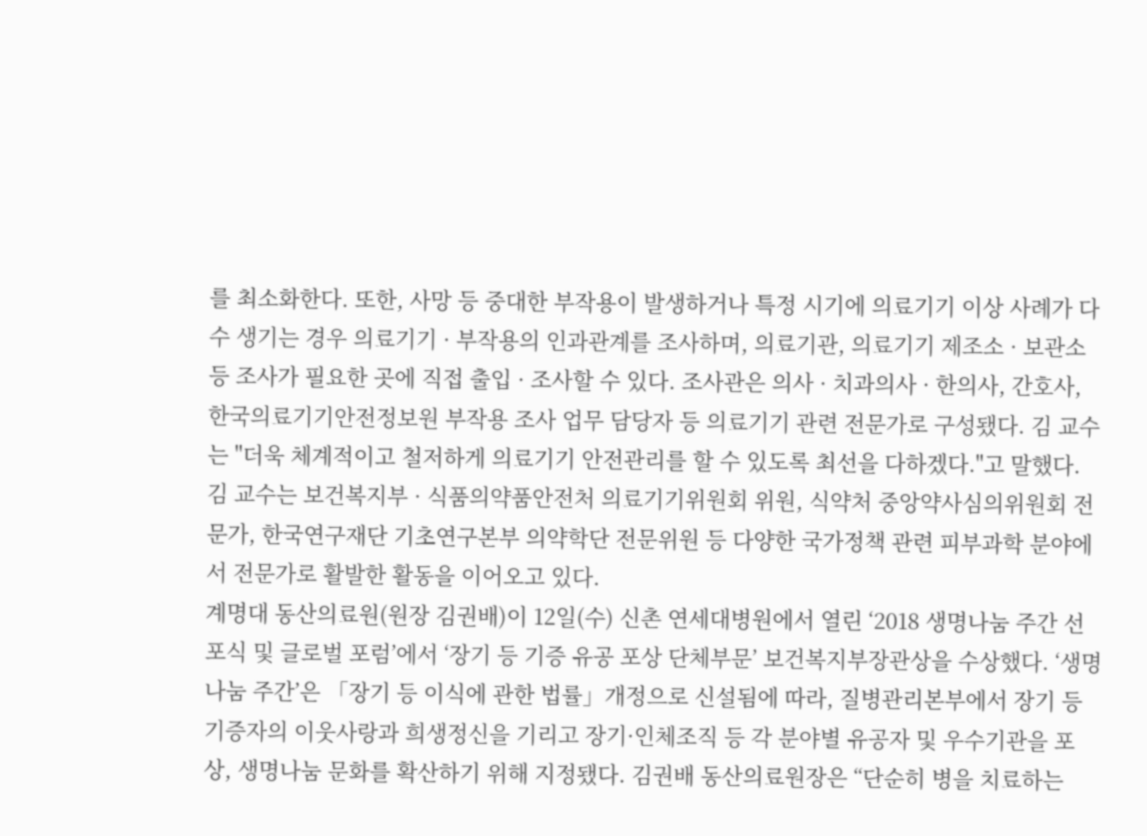를 최소화한다. 또한, 사망 등 중대한 부작용이 발생하거나 특정 시기에 의료기기 이상 사례가 다수 생기는 경우 의료기기 · 부작용의 인과관계를 조사하며, 의료기관, 의료기기 제조소 · 보관소 등 조사가 필요한 곳에 직접 출입 · 조사할 수 있다. 조사관은 의사 · 치과의사 · 한의사, 간호사, 한국의료기기안전정보원 부작용 조사 업무 담당자 등 의료기기 관련 전문가로 구성됐다. 김 교수는 "더욱 체계적이고 철저하게 의료기기 안전관리를 할 수 있도록 최선을 다하겠다."고 말했다. 김 교수는 보건복지부 · 식품의약품안전처 의료기기위원회 위원, 식약처 중앙약사심의위원회 전문가, 한국연구재단 기초연구본부 의약학단 전문위원 등 다양한 국가정책 관련 피부과학 분야에서 전문가로 활발한 활동을 이어오고 있다.
계명대 동산의료원(원장 김권배)이 12일(수) 신촌 연세대병원에서 열린 ‘2018 생명나눔 주간 선포식 및 글로벌 포럼’에서 ‘장기 등 기증 유공 포상 단체부문’ 보건복지부장관상을 수상했다. ‘생명나눔 주간’은 「장기 등 이식에 관한 법률」개정으로 신설됨에 따라, 질병관리본부에서 장기 등 기증자의 이웃사랑과 희생정신을 기리고 장기·인체조직 등 각 분야별 유공자 및 우수기관을 포상, 생명나눔 문화를 확산하기 위해 지정됐다. 김권배 동산의료원장은 “단순히 병을 치료하는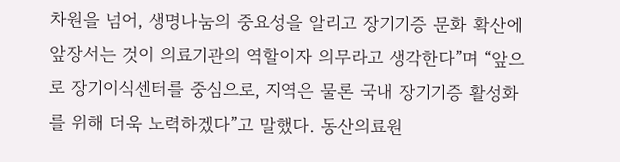차원을 넘어, 생명나눔의 중요성을 알리고 장기기증 문화 확산에 앞장서는 것이 의료기관의 역할이자 의무라고 생각한다”며 “앞으로 장기이식센터를 중심으로, 지역은 물론 국내 장기기증 활성화를 위해 더욱 노력하겠다”고 말했다. 동산의료원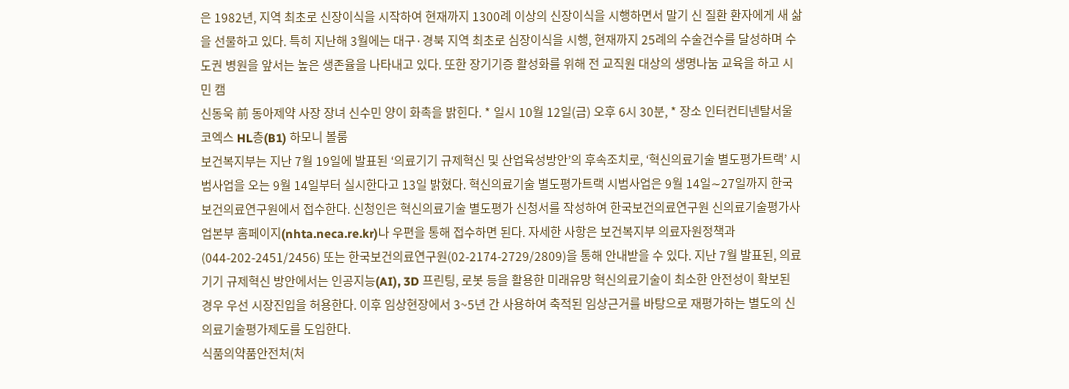은 1982년, 지역 최초로 신장이식을 시작하여 현재까지 1300례 이상의 신장이식을 시행하면서 말기 신 질환 환자에게 새 삶을 선물하고 있다. 특히 지난해 3월에는 대구·경북 지역 최초로 심장이식을 시행, 현재까지 25례의 수술건수를 달성하며 수도권 병원을 앞서는 높은 생존율을 나타내고 있다. 또한 장기기증 활성화를 위해 전 교직원 대상의 생명나눔 교육을 하고 시민 캠
신동욱 前 동아제약 사장 장녀 신수민 양이 화촉을 밝힌다. * 일시 10월 12일(금) 오후 6시 30분, * 장소 인터컨티넨탈서울코엑스 HL층(B1) 하모니 볼룸
보건복지부는 지난 7월 19일에 발표된 ‘의료기기 규제혁신 및 산업육성방안’의 후속조치로, ‘혁신의료기술 별도평가트랙’ 시범사업을 오는 9월 14일부터 실시한다고 13일 밝혔다. 혁신의료기술 별도평가트랙 시범사업은 9월 14일∼27일까지 한국보건의료연구원에서 접수한다. 신청인은 혁신의료기술 별도평가 신청서를 작성하여 한국보건의료연구원 신의료기술평가사업본부 홈페이지(nhta.neca.re.kr)나 우편을 통해 접수하면 된다. 자세한 사항은 보건복지부 의료자원정책과(044-202-2451/2456) 또는 한국보건의료연구원(02-2174-2729/2809)을 통해 안내받을 수 있다. 지난 7월 발표된, 의료기기 규제혁신 방안에서는 인공지능(AI), 3D 프린팅, 로봇 등을 활용한 미래유망 혁신의료기술이 최소한 안전성이 확보된 경우 우선 시장진입을 허용한다. 이후 임상현장에서 3~5년 간 사용하여 축적된 임상근거를 바탕으로 재평가하는 별도의 신의료기술평가제도를 도입한다.
식품의약품안전처(처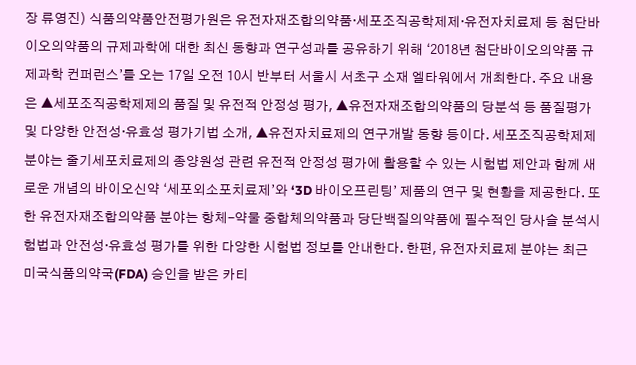장 류영진) 식품의약품안전평가원은 유전자재조합의약품‧세포조직공학제제‧유전자치료제 등 첨단바이오의약품의 규제과학에 대한 최신 동향과 연구성과를 공유하기 위해 ‘2018년 첨단바이오의약품 규제과학 컨퍼런스’를 오는 17일 오전 10시 반부터 서울시 서초구 소재 엘타워에서 개최한다. 주요 내용은 ▲세포조직공학제제의 품질 및 유전적 안정성 평가, ▲유전자재조합의약품의 당분석 등 품질평가 및 다양한 안전성·유효성 평가기법 소개, ▲유전자치료제의 연구개발 동향 등이다. 세포조직공학제제 분야는 줄기세포치료제의 종양원성 관련 유전적 안정성 평가에 활용할 수 있는 시험법 제안과 함께 새로운 개념의 바이오신약 ‘세포외소포치료제’와 ‘3D 바이오프린팅’ 제품의 연구 및 현황을 제공한다. 또한 유전자재조합의약품 분야는 항체-약물 중합체의약품과 당단백질의약품에 필수적인 당사슬 분석시험법과 안전성‧유효성 평가를 위한 다양한 시험법 정보를 안내한다. 한편, 유전자치료제 분야는 최근 미국식품의약국(FDA) 승인을 받은 카티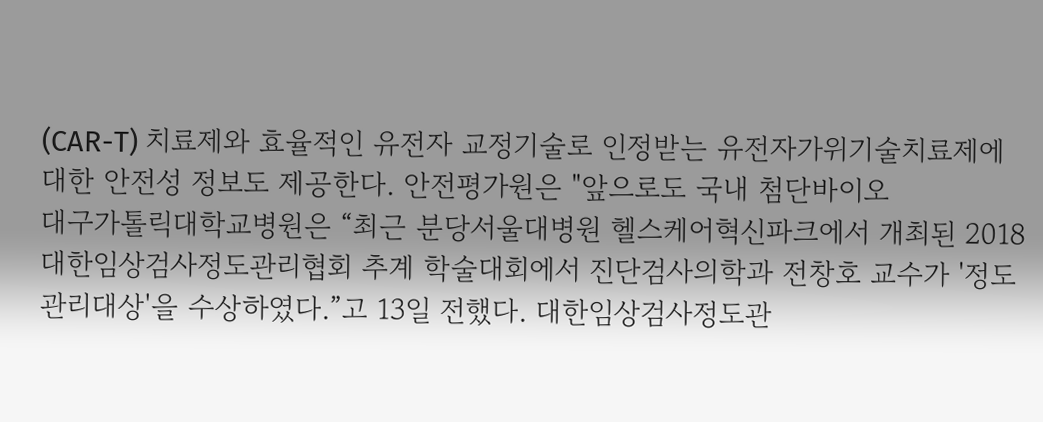(CAR-T) 치료제와 효율적인 유전자 교정기술로 인정받는 유전자가위기술치료제에 대한 안전성 정보도 제공한다. 안전평가원은 "앞으로도 국내 첨단바이오
대구가톨릭대학교병원은 “최근 분당서울대병원 헬스케어혁신파크에서 개최된 2018 대한임상검사정도관리협회 추계 학술대회에서 진단검사의학과 전창호 교수가 '정도관리대상'을 수상하였다.”고 13일 전했다. 대한임상검사정도관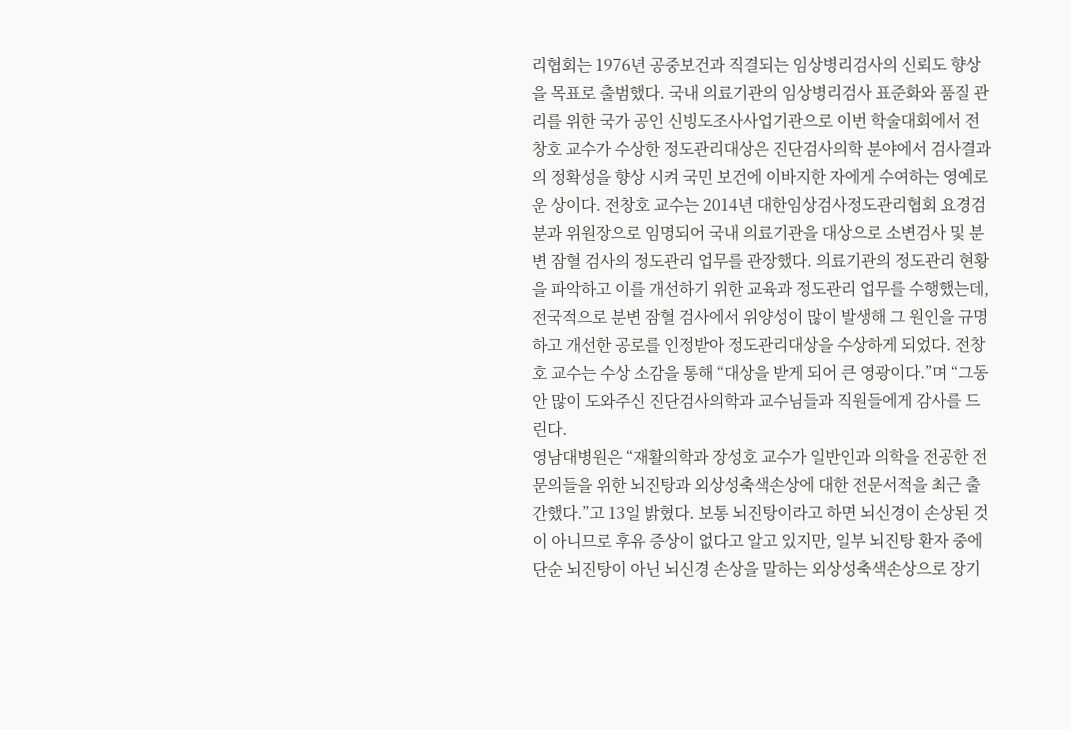리협회는 1976년 공중보건과 직결되는 임상병리검사의 신뢰도 향상을 목표로 출범했다. 국내 의료기관의 임상병리검사 표준화와 품질 관리를 위한 국가 공인 신빙도조사사업기관으로 이번 학술대회에서 전창호 교수가 수상한 정도관리대상은 진단검사의학 분야에서 검사결과의 정확성을 향상 시켜 국민 보건에 이바지한 자에게 수여하는 영예로운 상이다. 전창호 교수는 2014년 대한임상검사정도관리협회 요경검 분과 위원장으로 임명되어 국내 의료기관을 대상으로 소변검사 및 분변 잠혈 검사의 정도관리 업무를 관장했다. 의료기관의 정도관리 현황을 파악하고 이를 개선하기 위한 교육과 정도관리 업무를 수행했는데, 전국적으로 분변 잠혈 검사에서 위양성이 많이 발생해 그 원인을 규명하고 개선한 공로를 인정받아 정도관리대상을 수상하게 되었다. 전창호 교수는 수상 소감을 통해 “대상을 받게 되어 큰 영광이다.”며 “그동안 많이 도와주신 진단검사의학과 교수님들과 직원들에게 감사를 드린다.
영남대병원은 “재활의학과 장성호 교수가 일반인과 의학을 전공한 전문의들을 위한 뇌진탕과 외상성축색손상에 대한 전문서적을 최근 출간했다.”고 13일 밝혔다. 보통 뇌진탕이라고 하면 뇌신경이 손상된 것이 아니므로 후유 증상이 없다고 알고 있지만, 일부 뇌진탕 환자 중에 단순 뇌진탕이 아닌 뇌신경 손상을 말하는 외상성축색손상으로 장기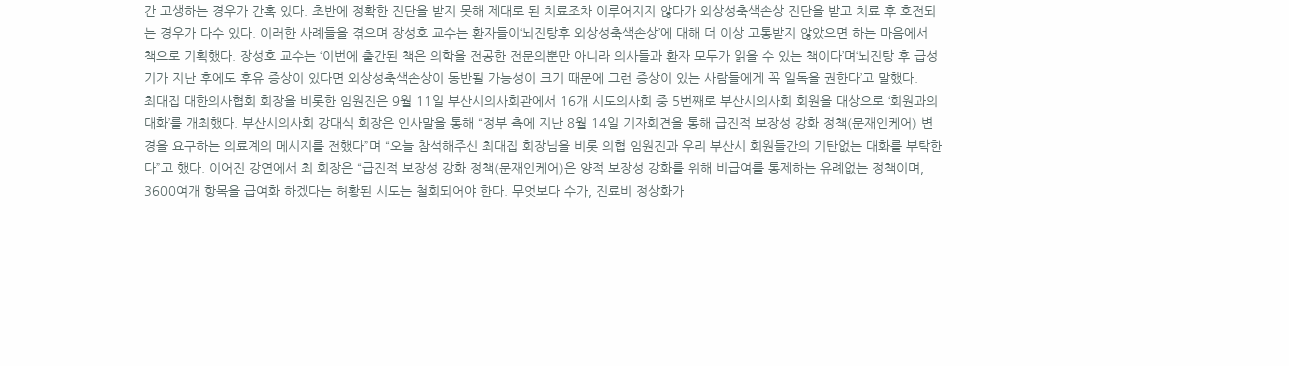간 고생하는 경우가 간혹 있다. 초반에 정확한 진단을 받지 못해 제대로 된 치료조차 이루어지지 않다가 외상성축색손상 진단을 받고 치료 후 호전되는 경우가 다수 있다. 이러한 사례들을 겪으며 장성호 교수는 환자들이‘뇌진탕후 외상성축색손상’에 대해 더 이상 고통받지 않았으면 하는 마음에서 책으로 기획했다. 장성호 교수는 ‘이번에 출간된 책은 의학을 전공한 전문의뿐만 아니라 의사들과 환자 모두가 읽을 수 있는 책이다’며‘뇌진탕 후 급성기가 지난 후에도 후유 증상이 있다면 외상성축색손상이 동반될 가능성이 크기 때문에 그런 증상이 있는 사람들에게 꼭 일독을 권한다’고 말했다.
최대집 대한의사협회 회장을 비롯한 임원진은 9월 11일 부산시의사회관에서 16개 시도의사회 중 5번째로 부산시의사회 회원을 대상으로 ‘회원과의 대화’를 개최했다. 부산시의사회 강대식 회장은 인사말을 통해 “정부 측에 지난 8월 14일 기자회견을 통해 급진적 보장성 강화 정책(문재인케어) 변경을 요구하는 의료계의 메시지를 전했다”며 “오늘 참석해주신 최대집 회장님을 비롯 의협 임원진과 우리 부산시 회원들간의 기탄없는 대화를 부탁한다”고 했다. 이어진 강연에서 최 회장은 “급진적 보장성 강화 정책(문재인케어)은 양적 보장성 강화를 위해 비급여를 통제하는 유례없는 정책이며, 3600여개 항목을 급여화 하겠다는 허황된 시도는 철회되어야 한다. 무엇보다 수가, 진료비 정상화가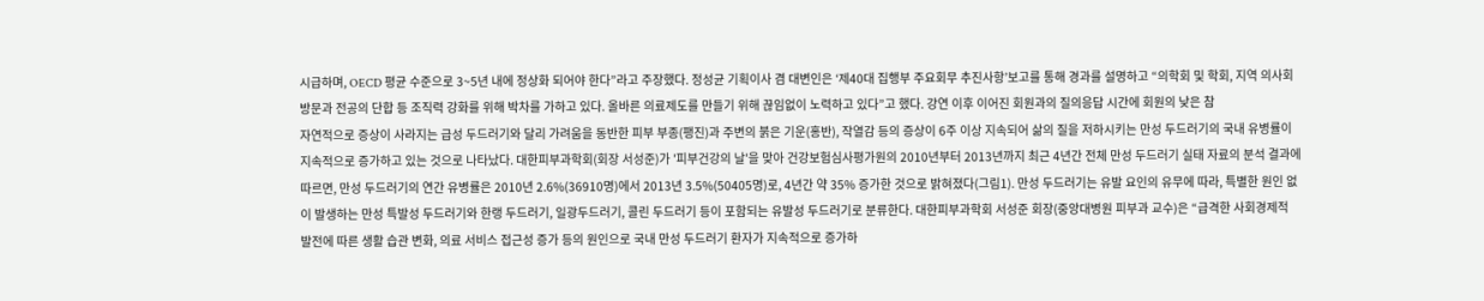시급하며, OECD 평균 수준으로 3~5년 내에 정상화 되어야 한다”라고 주장했다. 정성균 기획이사 겸 대변인은 ‘제40대 집행부 주요회무 추진사항’보고를 통해 경과를 설명하고 “의학회 및 학회, 지역 의사회 방문과 전공의 단합 등 조직력 강화를 위해 박차를 가하고 있다. 올바른 의료제도를 만들기 위해 끊임없이 노력하고 있다”고 했다. 강연 이후 이어진 회원과의 질의응답 시간에 회원의 낮은 참
자연적으로 증상이 사라지는 급성 두드러기와 달리 가려움을 동반한 피부 부종(팽진)과 주변의 붉은 기운(홍반), 작열감 등의 증상이 6주 이상 지속되어 삶의 질을 저하시키는 만성 두드러기의 국내 유병률이 지속적으로 증가하고 있는 것으로 나타났다. 대한피부과학회(회장 서성준)가 '피부건강의 날'을 맞아 건강보험심사평가원의 2010년부터 2013년까지 최근 4년간 전체 만성 두드러기 실태 자료의 분석 결과에 따르면, 만성 두드러기의 연간 유병률은 2010년 2.6%(36910명)에서 2013년 3.5%(50405명)로, 4년간 약 35% 증가한 것으로 밝혀졌다(그림1). 만성 두드러기는 유발 요인의 유무에 따라, 특별한 원인 없이 발생하는 만성 특발성 두드러기와 한랭 두드러기, 일광두드러기, 콜린 두드러기 등이 포함되는 유발성 두드러기로 분류한다. 대한피부과학회 서성준 회장(중앙대병원 피부과 교수)은 “급격한 사회경제적 발전에 따른 생활 습관 변화, 의료 서비스 접근성 증가 등의 원인으로 국내 만성 두드러기 환자가 지속적으로 증가하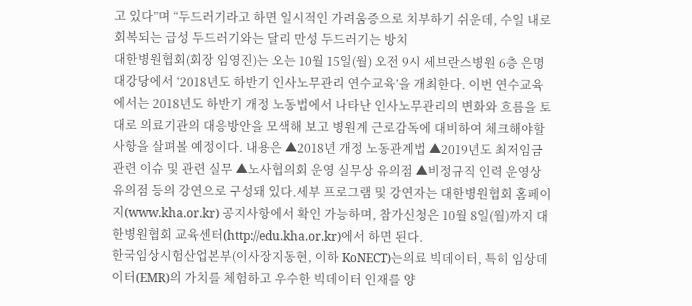고 있다”며 “두드러기라고 하면 일시적인 가려움증으로 치부하기 쉬운데, 수일 내로 회복되는 급성 두드러기와는 달리 만성 두드러기는 방치
대한병원협회(회장 임영진)는 오는 10월 15일(월) 오전 9시 세브란스병원 6층 은명대강당에서 ‘2018년도 하반기 인사노무관리 연수교육’을 개최한다. 이번 연수교육에서는 2018년도 하반기 개정 노동법에서 나타난 인사노무관리의 변화와 흐름을 토대로 의료기관의 대응방안을 모색해 보고 병원계 근로감독에 대비하여 체크해야할 사항을 살펴볼 예정이다. 내용은 ▲2018년 개정 노동관계법 ▲2019년도 최저임금관련 이슈 및 관련 실무 ▲노사협의회 운영 실무상 유의점 ▲비정규직 인력 운영상 유의점 등의 강연으로 구성돼 있다.세부 프로그램 및 강연자는 대한병원협회 홈페이지(www.kha.or.kr) 공지사항에서 확인 가능하며, 참가신청은 10월 8일(월)까지 대한병원협회 교육센터(http://edu.kha.or.kr)에서 하면 된다.
한국임상시험산업본부(이사장지동현, 이하 KoNECT)는의료 빅데이터, 특히 임상데이터(EMR)의 가치를 체험하고 우수한 빅데이터 인재를 양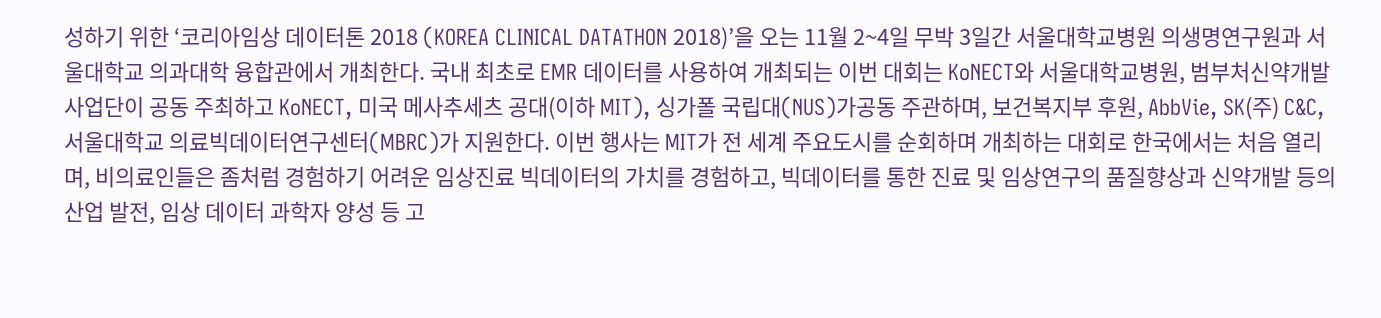성하기 위한 ‘코리아임상 데이터톤 2018 (KOREA CLINICAL DATATHON 2018)’을 오는 11월 2~4일 무박 3일간 서울대학교병원 의생명연구원과 서울대학교 의과대학 융합관에서 개최한다. 국내 최초로 EMR 데이터를 사용하여 개최되는 이번 대회는 KoNECT와 서울대학교병원, 범부처신약개발사업단이 공동 주최하고 KoNECT, 미국 메사추세츠 공대(이하 MIT), 싱가폴 국립대(NUS)가공동 주관하며, 보건복지부 후원, AbbVie, SK(주) C&C, 서울대학교 의료빅데이터연구센터(MBRC)가 지원한다. 이번 행사는 MIT가 전 세계 주요도시를 순회하며 개최하는 대회로 한국에서는 처음 열리며, 비의료인들은 좀처럼 경험하기 어려운 임상진료 빅데이터의 가치를 경험하고, 빅데이터를 통한 진료 및 임상연구의 품질향상과 신약개발 등의 산업 발전, 임상 데이터 과학자 양성 등 고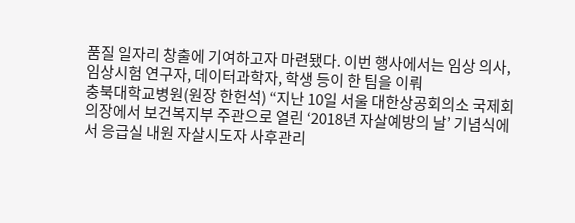품질 일자리 창출에 기여하고자 마련됐다. 이번 행사에서는 임상 의사, 임상시험 연구자, 데이터과학자, 학생 등이 한 팀을 이뤄
충북대학교병원(원장 한헌석) “지난 10일 서울 대한상공회의소 국제회의장에서 보건복지부 주관으로 열린 ‘2018년 자살예방의 날’ 기념식에서 응급실 내원 자살시도자 사후관리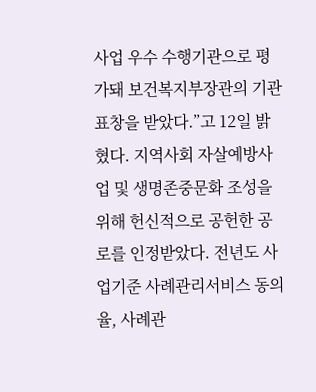사업 우수 수행기관으로 평가돼 보건복지부장관의 기관표창을 받았다.”고 12일 밝혔다. 지역사회 자살예방사업 및 생명존중문화 조성을 위해 헌신적으로 공헌한 공로를 인정받았다. 전년도 사업기준 사례관리서비스 동의율, 사례관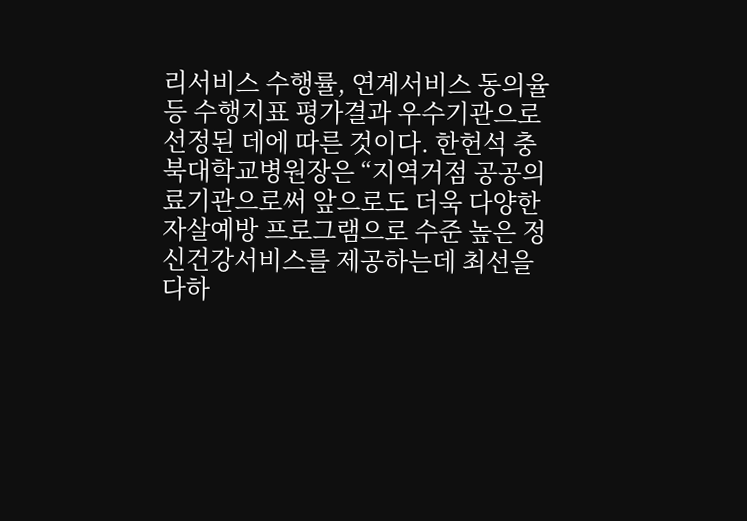리서비스 수행률, 연계서비스 동의율 등 수행지표 평가결과 우수기관으로 선정된 데에 따른 것이다. 한헌석 충북대학교병원장은 “지역거점 공공의료기관으로써 앞으로도 더욱 다양한 자살예방 프로그램으로 수준 높은 정신건강서비스를 제공하는데 최선을 다하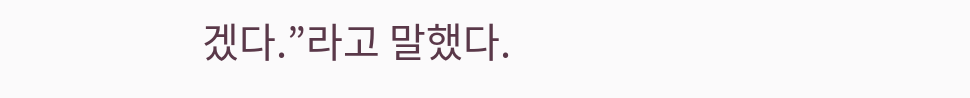겠다.”라고 말했다.